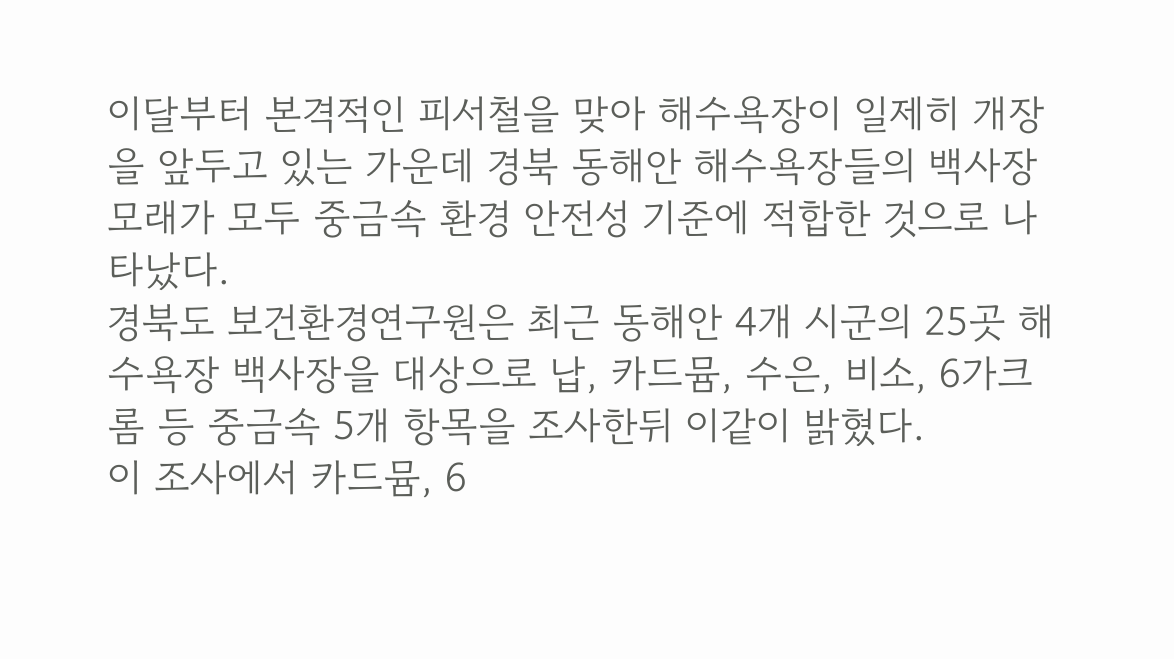이달부터 본격적인 피서철을 맞아 해수욕장이 일제히 개장을 앞두고 있는 가운데 경북 동해안 해수욕장들의 백사장 모래가 모두 중금속 환경 안전성 기준에 적합한 것으로 나타났다.
경북도 보건환경연구원은 최근 동해안 4개 시군의 25곳 해수욕장 백사장을 대상으로 납, 카드뮴, 수은, 비소, 6가크롬 등 중금속 5개 항목을 조사한뒤 이같이 밝혔다.
이 조사에서 카드뮴, 6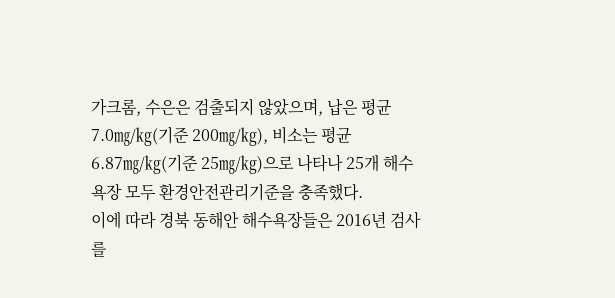가크롬, 수은은 검출되지 않았으며, 납은 평균 7.0㎎/㎏(기준 200㎎/㎏), 비소는 평균 6.87㎎/㎏(기준 25㎎/㎏)으로 나타나 25개 해수욕장 모두 환경안전관리기준을 충족했다.
이에 따라 경북 동해안 해수욕장들은 2016년 검사를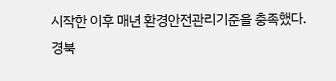시작한 이후 매년 환경안전관리기준을 충족했다.
경북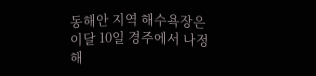동해안 지역 해수욕장은 이달 10일 경주에서 나정 해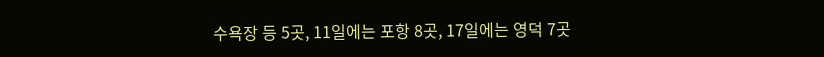수욕장 등 5곳, 11일에는 포항 8곳, 17일에는 영덕 7곳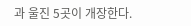과 울진 5곳이 개장한다.